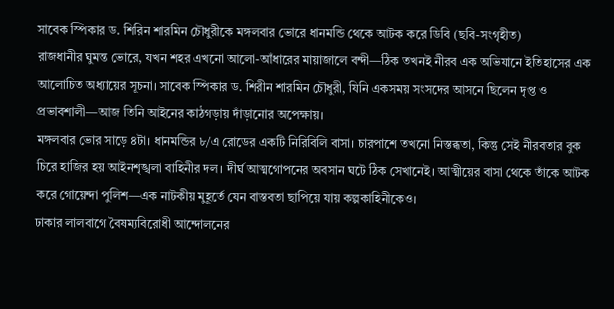সাবেক স্পিকার ড. শিরিন শারমিন চৌধুরীকে মঙ্গলবার ভোরে ধানমন্ডি থেকে আটক করে ডিবি (ছবি-সংগৃহীত)
রাজধানীর ঘুমন্ত ভোরে, যখন শহর এখনো আলো-আঁধারের মায়াজালে বন্দী—ঠিক তখনই নীরব এক অভিযানে ইতিহাসের এক আলোচিত অধ্যায়ের সূচনা। সাবেক স্পিকার ড. শিরীন শারমিন চৌধুরী, যিনি একসময় সংসদের আসনে ছিলেন দৃপ্ত ও প্রভাবশালী—আজ তিনি আইনের কাঠগড়ায় দাঁড়ানোর অপেক্ষায়।
মঙ্গলবার ভোর সাড়ে ৪টা। ধানমন্ডির ৮/এ রোডের একটি নিরিবিলি বাসা। চারপাশে তখনো নিস্তব্ধতা, কিন্তু সেই নীরবতার বুক চিরে হাজির হয় আইনশৃঙ্খলা বাহিনীর দল। দীর্ঘ আত্মগোপনের অবসান ঘটে ঠিক সেখানেই। আত্মীয়ের বাসা থেকে তাঁকে আটক করে গোয়েন্দা পুলিশ—এক নাটকীয় মুহূর্তে যেন বাস্তবতা ছাপিয়ে যায় কল্পকাহিনীকেও।
ঢাকার লালবাগে বৈষম্যবিরোধী আন্দোলনের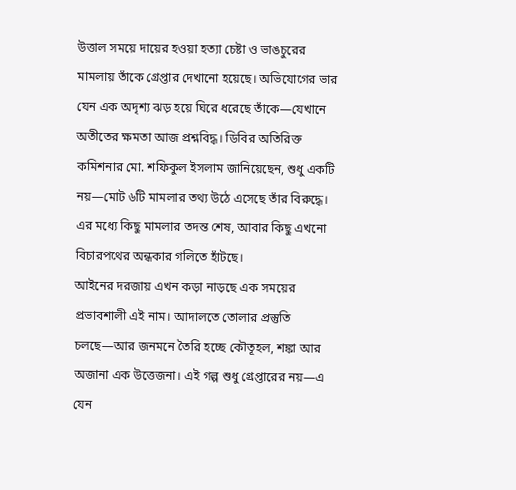উত্তাল সময়ে দায়ের হওয়া হত্যা চেষ্টা ও ভাঙচুরের মামলায় তাঁকে গ্রেপ্তার দেখানো হয়েছে। অভিযোগের ভার যেন এক অদৃশ্য ঝড় হয়ে ঘিরে ধরেছে তাঁকে—যেখানে অতীতের ক্ষমতা আজ প্রশ্নবিদ্ধ। ডিবির অতিরিক্ত কমিশনার মো. শফিকুল ইসলাম জানিয়েছেন, শুধু একটি নয়—মোট ৬টি মামলার তথ্য উঠে এসেছে তাঁর বিরুদ্ধে। এর মধ্যে কিছু মামলার তদন্ত শেষ, আবার কিছু এখনো বিচারপথের অন্ধকার গলিতে হাঁটছে।
আইনের দরজায় এখন কড়া নাড়ছে এক সময়ের প্রভাবশালী এই নাম। আদালতে তোলার প্রস্তুতি চলছে—আর জনমনে তৈরি হচ্ছে কৌতূহল, শঙ্কা আর অজানা এক উত্তেজনা। এই গল্প শুধু গ্রেপ্তারের নয়—এ যেন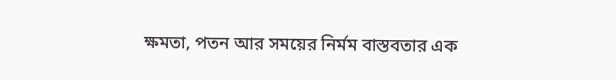ক্ষমতা, পতন আর সময়ের নির্মম বাস্তবতার এক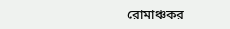রোমাঞ্চকর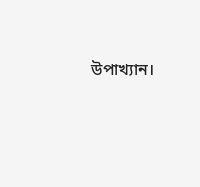উপাখ্যান।